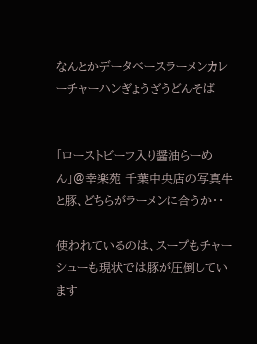なんとかデータベースラーメンカレーチャーハンぎょうざうどんそば


「ローストビーフ入り醤油らーめん」@幸楽苑 千葉中央店の写真牛と豚、どちらがラーメンに合うか・・

使われているのは、スープもチャーシューも現状では豚が圧倒しています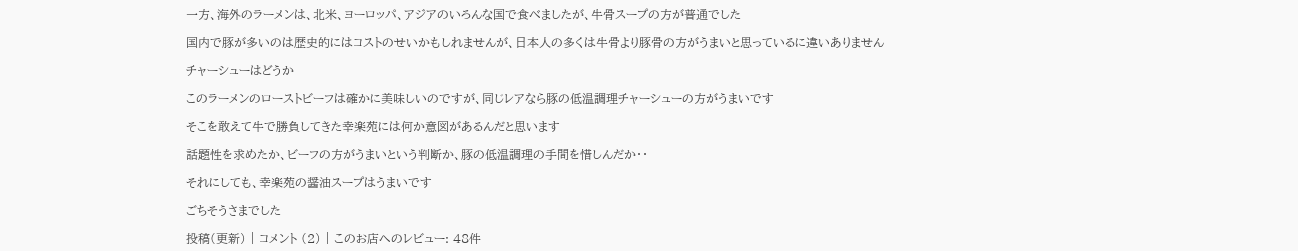一方、海外のラーメンは、北米、ヨーロッパ、アジアのいろんな国で食べましたが、牛骨スープの方が普通でした

国内で豚が多いのは歴史的にはコストのせいかもしれませんが、日本人の多くは牛骨より豚骨の方がうまいと思っているに違いありません

チャーシューはどうか

このラーメンのローストビーフは確かに美味しいのですが、同じレアなら豚の低温調理チャーシューの方がうまいです

そこを敢えて牛で勝負してきた幸楽苑には何か意図があるんだと思います

話題性を求めたか、ビーフの方がうまいという判断か、豚の低温調理の手間を惜しんだか・・

それにしても、幸楽苑の醤油スープはうまいです

ごちそうさまでした

投稿(更新) | コメント (2) | このお店へのレビュー: 48件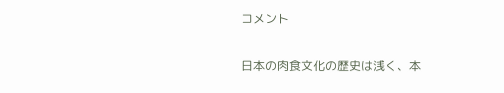コメント

日本の肉食文化の歴史は浅く、本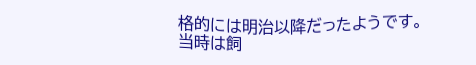格的には明治以降だったようです。
当時は飼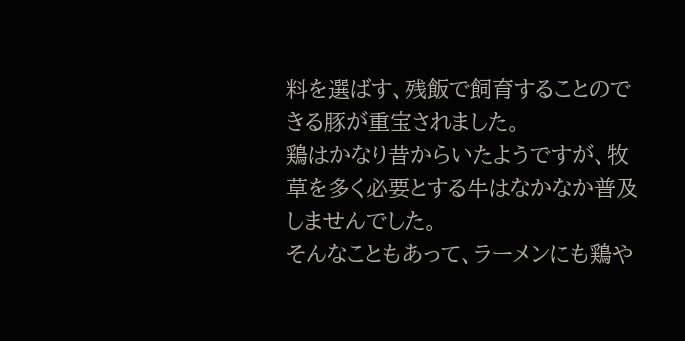料を選ばす、残飯で飼育することのできる豚が重宝されました。
鶏はかなり昔からいたようですが、牧草を多く必要とする牛はなかなか普及しませんでした。
そんなこともあって、ラーメンにも鶏や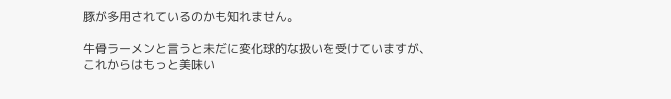豚が多用されているのかも知れません。

牛骨ラーメンと言うと未だに変化球的な扱いを受けていますが、
これからはもっと美味い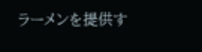ラーメンを提供す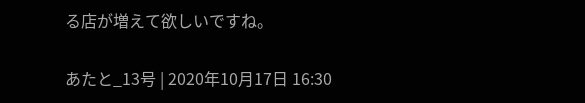る店が増えて欲しいですね。

あたと_13号 | 2020年10月17日 16:30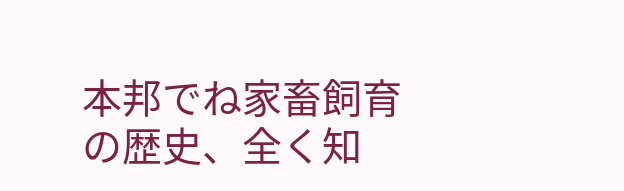本邦でね家畜飼育の歴史、全く知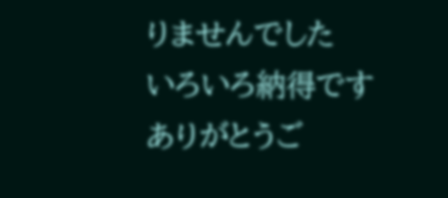りませんでした
いろいろ納得です
ありがとうご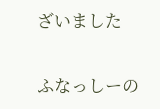ざいました

ふなっしーの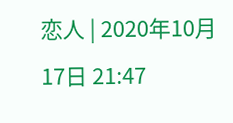恋人 | 2020年10月17日 21:47